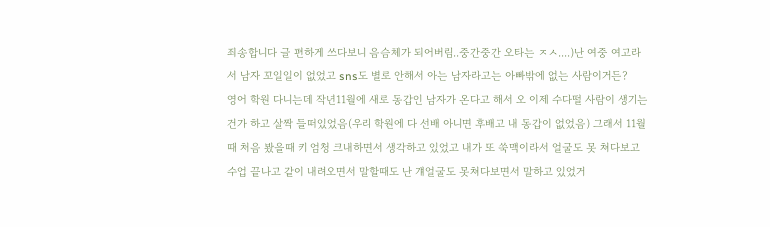죄송합니다 글 편하게 쓰다보니 음슴체가 되어버림..중간중간 오타는 ㅈㅅ....)난 여중 여고라서 남자 꼬일일이 없었고 sns도 별로 안해서 아는 남자라고는 아빠밖에 없는 사람이거든?
영어 학원 다니는데 작년11월에 새로 동갑인 남자가 온다고 해서 오 이제 수다떨 사람이 생기는 건가 하고 살짝 들떠있었음(우리 학원에 다 선배 아니면 후배고 내 동갑이 없었음) 그래서 11월때 처음 봤을때 키 엄청 크내하면서 생각하고 있었고 내가 또 쑥맥이라서 얼굴도 못 쳐다보고 수업 끝나고 같이 내려오면서 말할때도 난 걔얼굴도 못쳐다보면서 말하고 있었거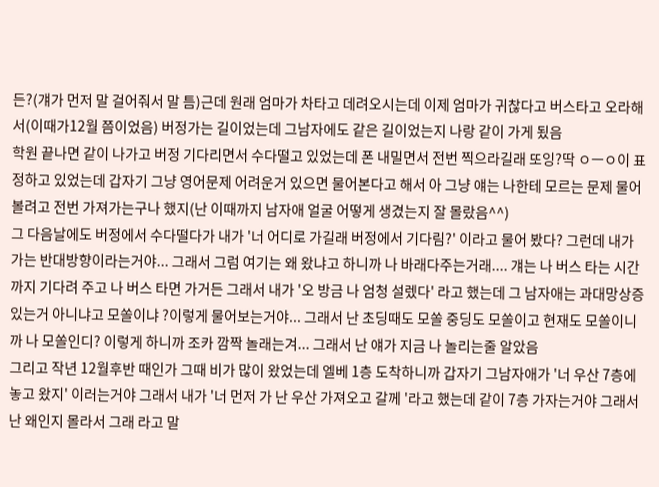든?(걔가 먼저 말 걸어줘서 말 틈)근데 원래 엄마가 차타고 데려오시는데 이제 엄마가 귀찮다고 버스타고 오라해서(이때가12월 쯤이었음) 버정가는 길이었는데 그남자에도 같은 길이었는지 나랑 같이 가게 됬음
학원 끝나면 같이 나가고 버정 기다리면서 수다떨고 있었는데 폰 내밀면서 전번 찍으라길래 또잉?딱 ㅇㅡㅇ이 표정하고 있었는데 갑자기 그냥 영어문제 어려운거 있으면 물어본다고 해서 아 그냥 얘는 나한테 모르는 문제 물어볼려고 전번 가져가는구나 했지(난 이때까지 남자애 얼굴 어떻게 생겼는지 잘 몰랐음^^)
그 다음날에도 버정에서 수다떨다가 내가 '너 어디로 가길래 버정에서 기다림?' 이라고 물어 봤다? 그런데 내가 가는 반대방향이라는거야... 그래서 그럼 여기는 왜 왔냐고 하니까 나 바래다주는거래.... 걔는 나 버스 타는 시간까지 기다려 주고 나 버스 타면 가거든 그래서 내가 '오 방금 나 엄청 설렜다' 라고 했는데 그 남자애는 과대망상증 있는거 아니냐고 모쏠이냐 ?이렇게 물어보는거야... 그래서 난 초딩때도 모쏠 중딩도 모쏠이고 현재도 모쏠이니까 나 모쏠인디? 이렇게 하니까 조카 깜짝 놀래는겨... 그래서 난 얘가 지금 나 놀리는줄 알았음
그리고 작년 12월후반 때인가 그때 비가 많이 왔었는데 엘베 1층 도착하니까 갑자기 그남자애가 '너 우산 7층에 놓고 왔지' 이러는거야 그래서 내가 '너 먼저 가 난 우산 가져오고 갈께 '라고 했는데 같이 7층 가자는거야 그래서 난 왜인지 몰라서 그래 라고 말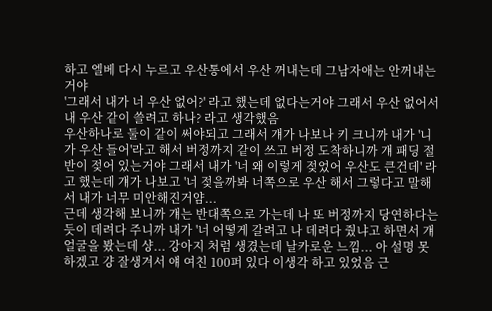하고 엘베 다시 누르고 우산통에서 우산 꺼내는데 그남자애는 안꺼내는거야
'그래서 내가 너 우산 없어?' 라고 했는데 없다는거야 그래서 우산 없어서 내 우산 같이 쓸려고 하나? 라고 생각했음
우산하나로 둘이 같이 써야되고 그래서 걔가 나보나 키 크니까 내가 '니가 우산 들어'라고 해서 버정까지 같이 쓰고 버정 도착하니까 걔 패딩 절반이 젖어 있는거야 그래서 내가 '너 왜 이렇게 젖었어 우산도 큰건데' 라고 했는데 걔가 나보고 '너 젖을까봐 너쪽으로 우산 해서 그렇다고 말해서 내가 너무 미안해진거얌...
근데 생각해 보니까 걔는 반대쪽으로 가는데 나 또 버정까지 당연하다는 듯이 데려다 주니까 내가 '너 어떻게 갈려고 나 데려다 줬냐고 하면서 걔 얼굴을 봤는데 샹... 강아지 처럼 생겼는데 날카로운 느낌... 아 설명 못하겠고 걍 잘생겨서 얘 여친 100퍼 있다 이생각 하고 있었음 근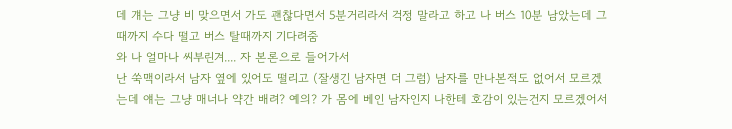데 걔는 그냥 비 맞으면서 가도 괜찮다면서 5분거리라서 걱정 말라고 하고 나 버스 10분 남았는데 그때까지 수다 떨고 버스 탈때까지 기다려줌
와 나 얼마나 씨부린겨.... 자 본론으로 들어가서
난 쑥맥이라서 남자 옆에 있어도 떨리고 (잘생긴 남자면 더 그럼) 남자를 만나본적도 없어서 모르겠는데 얘는 그냥 매너나 약간 배려? 예의? 가 몸에 베인 남자인지 나한테 호감이 있는건지 모르겠어서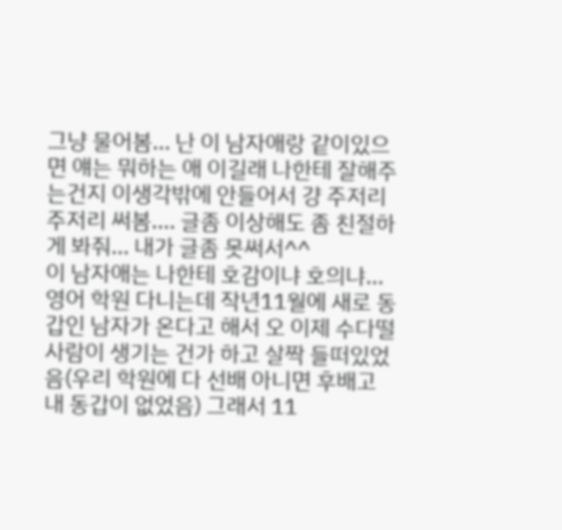그냥 물어봄... 난 이 남자애랑 같이있으면 얘는 뭐하는 애 이길래 나한테 잘해주는건지 이생각밖에 안들어서 걍 주저리 주저리 써봄.... 글좀 이상해도 좀 친절하게 봐줘... 내가 글좀 못써서^^
이 남자애는 나한테 호감이냐 호의냐...
영어 학원 다니는데 작년11월에 새로 동갑인 남자가 온다고 해서 오 이제 수다떨 사람이 생기는 건가 하고 살짝 들떠있었음(우리 학원에 다 선배 아니면 후배고 내 동갑이 없었음) 그래서 11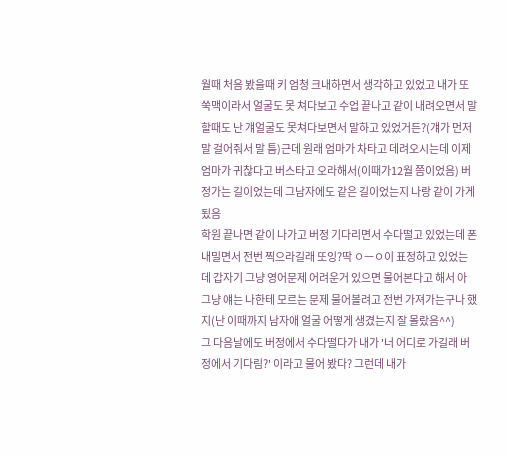월때 처음 봤을때 키 엄청 크내하면서 생각하고 있었고 내가 또 쑥맥이라서 얼굴도 못 쳐다보고 수업 끝나고 같이 내려오면서 말할때도 난 걔얼굴도 못쳐다보면서 말하고 있었거든?(걔가 먼저 말 걸어줘서 말 틈)근데 원래 엄마가 차타고 데려오시는데 이제 엄마가 귀찮다고 버스타고 오라해서(이때가12월 쯤이었음) 버정가는 길이었는데 그남자에도 같은 길이었는지 나랑 같이 가게 됬음
학원 끝나면 같이 나가고 버정 기다리면서 수다떨고 있었는데 폰 내밀면서 전번 찍으라길래 또잉?딱 ㅇㅡㅇ이 표정하고 있었는데 갑자기 그냥 영어문제 어려운거 있으면 물어본다고 해서 아 그냥 얘는 나한테 모르는 문제 물어볼려고 전번 가져가는구나 했지(난 이때까지 남자애 얼굴 어떻게 생겼는지 잘 몰랐음^^)
그 다음날에도 버정에서 수다떨다가 내가 '너 어디로 가길래 버정에서 기다림?' 이라고 물어 봤다? 그런데 내가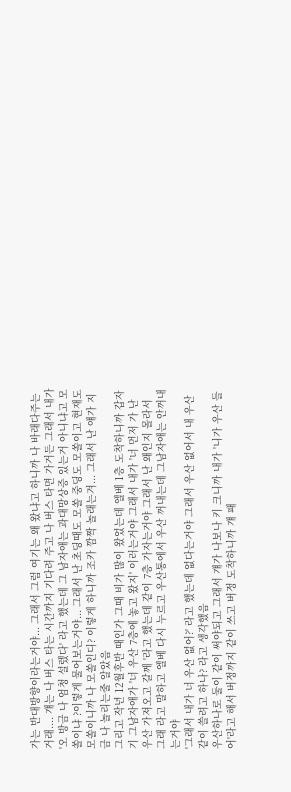가는 반대방향이라는거야... 그래서 그럼 여기는 왜 왔냐고 하니까 나 바래다주는거래.... 걔는 나 버스 타는 시간까지 기다려 주고 나 버스 타면 가거든 그래서 내가 '오 방금 나 엄청 설렜다' 라고 했는데 그 남자애는 과대망상증 있는거 아니냐고 모쏠이냐 ?이렇게 물어보는거야... 그래서 난 초딩때도 모쏠 중딩도 모쏠이고 현재도 모쏠이니까 나 모쏠인디? 이렇게 하니까 조카 깜짝 놀래는겨... 그래서 난 얘가 지금 나 놀리는줄 알았음
그리고 작년 12월후반 때인가 그때 비가 많이 왔었는데 엘베 1층 도착하니까 갑자기 그남자애가 '너 우산 7층에 놓고 왔지' 이러는거야 그래서 내가 '너 먼저 가 난 우산 가져오고 갈께 '라고 했는데 같이 7층 가자는거야 그래서 난 왜인지 몰라서 그래 라고 말하고 엘베 다시 누르고 우산통에서 우산 꺼내는데 그남자애는 안꺼내는거야
'그래서 내가 너 우산 없어?' 라고 했는데 없다는거야 그래서 우산 없어서 내 우산 같이 쓸려고 하나? 라고 생각했음
우산하나로 둘이 같이 써야되고 그래서 걔가 나보나 키 크니까 내가 '니가 우산 들어'라고 해서 버정까지 같이 쓰고 버정 도착하니까 걔 패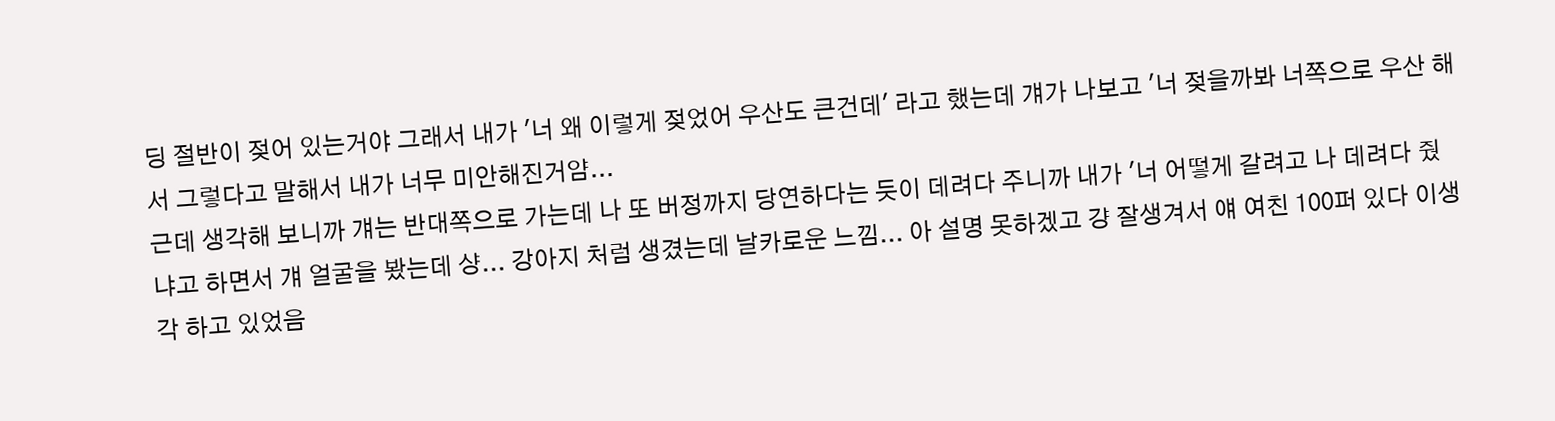딩 절반이 젖어 있는거야 그래서 내가 '너 왜 이렇게 젖었어 우산도 큰건데' 라고 했는데 걔가 나보고 '너 젖을까봐 너쪽으로 우산 해서 그렇다고 말해서 내가 너무 미안해진거얌...
근데 생각해 보니까 걔는 반대쪽으로 가는데 나 또 버정까지 당연하다는 듯이 데려다 주니까 내가 '너 어떻게 갈려고 나 데려다 줬냐고 하면서 걔 얼굴을 봤는데 샹... 강아지 처럼 생겼는데 날카로운 느낌... 아 설명 못하겠고 걍 잘생겨서 얘 여친 100퍼 있다 이생각 하고 있었음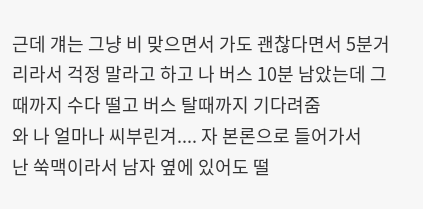근데 걔는 그냥 비 맞으면서 가도 괜찮다면서 5분거리라서 걱정 말라고 하고 나 버스 10분 남았는데 그때까지 수다 떨고 버스 탈때까지 기다려줌
와 나 얼마나 씨부린겨.... 자 본론으로 들어가서
난 쑥맥이라서 남자 옆에 있어도 떨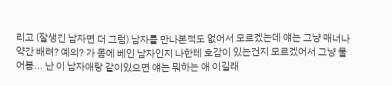리고 (잘생긴 남자면 더 그럼) 남자를 만나본적도 없어서 모르겠는데 얘는 그냥 매너나 약간 배려? 예의? 가 몸에 베인 남자인지 나한테 호감이 있는건지 모르겠어서 그냥 물어봄... 난 이 남자애랑 같이있으면 얘는 뭐하는 애 이길래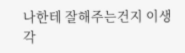나한테 잘해주는건지 이생각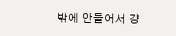밖에 안들어서 걍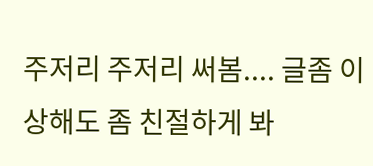주저리 주저리 써봄.... 글좀 이상해도 좀 친절하게 봐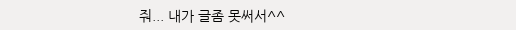줘... 내가 글좀 못써서^^